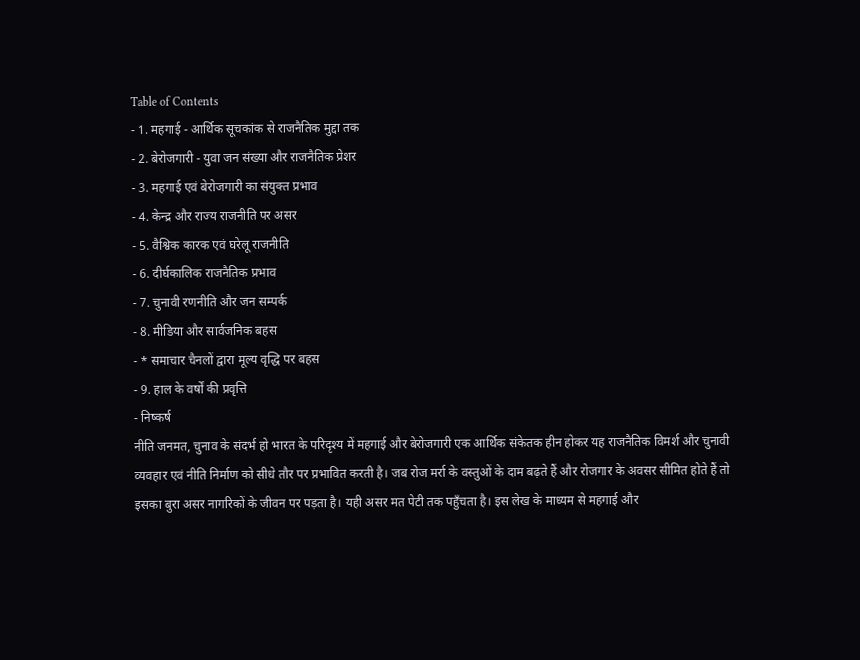Table of Contents
- 1. महगाई - आर्थिक सूचकांक से राजनैतिक मुद्दा तक
- 2. बेरोजगारी - युवा जन संख्या और राजनैतिक प्रेशर
- 3. महगाई एवं बेरोजगारी का संयुक्त प्रभाव
- 4. केन्द्र और राज्य राजनीति पर असर
- 5. वैश्विक कारक एवं घरेलू राजनीति
- 6. दीर्घकालिक राजनैतिक प्रभाव
- 7. चुनावी रणनीति और जन सम्पर्क
- 8. मीडिया और सार्वजनिक बहस
- * समाचार चैनलों द्वारा मूल्य वृद्धि पर बहस
- 9. हाल के वर्षों की प्रवृत्ति
- निष्कर्ष
नीति जनमत, चुनाव के संदर्भ हो भारत के परिदृश्य में महगाई और बेरोजगारी एक आर्थिक संकेतक हीन होकर यह राजनैतिक विमर्श और चुनावी व्यवहार एवं नीति निर्माण को सीधे तौर पर प्रभावित करती है। जब रोज मर्रा के वस्तुओं के दाम बढ़ते हैं और रोजगार के अवसर सीमित होते हैं तो इसका बुरा असर नागरिकों के जीवन पर पड़ता है। यही असर मत पेटी तक पहुँचता है। इस लेख के माध्यम से महगाई और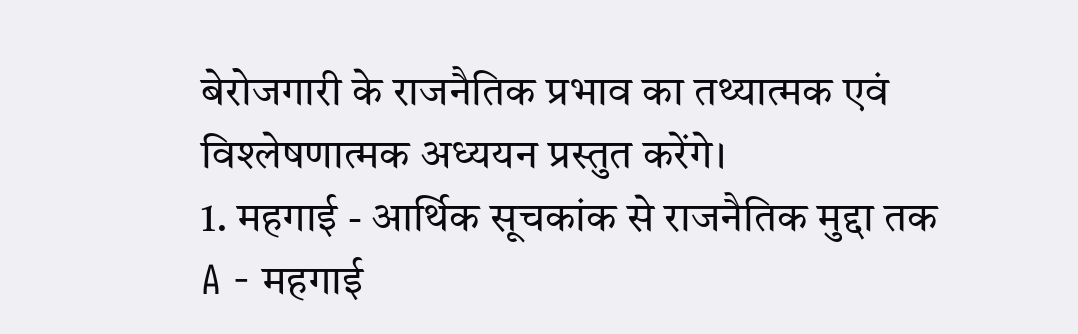बेरोजगारी के राजनैतिक प्रभाव का तथ्यात्मक एवं विश्लेषणात्मक अध्ययन प्रस्तुत करेंगे।
1. महगाई - आर्थिक सूचकांक से राजनैतिक मुद्दा तक
A - महगाई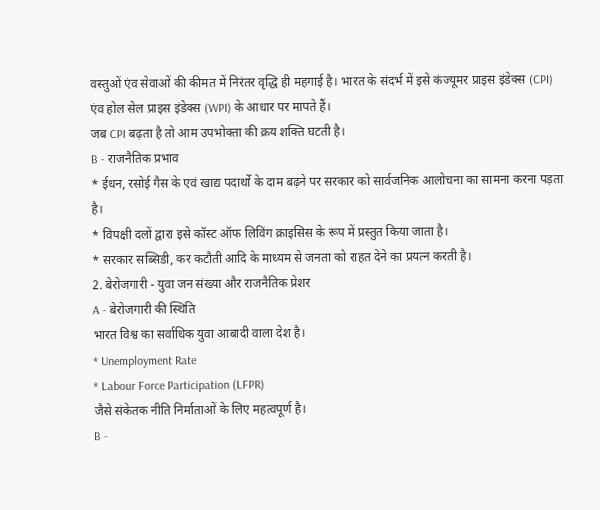वस्तुओं एंव सेवाओं की कीमत में निरंतर वृद्धि ही महगाई है। भारत के संदर्भ में इसे कंज्यूमर प्राइस इंडेक्स (CPI) एंव होल सेल प्राइस इंडेक्स (WPI) के आधार पर मापते हैं।
जब CPI बढ़ता है तो आम उपभोक्ता की क्रय शक्ति घटती है।
B - राजनैतिक प्रभाव
* ईधन, रसोई गैस के एवं खाद्य पदार्थो के दाम बढ़ने पर सरकार को सार्वजनिक आलोचना का सामना करना पड़ता है।
* विपक्षी दलों द्वारा इसे कॉस्ट ऑफ लिविंग क्राइसिस के रूप में प्रस्तुत किया जाता है।
* सरकार सब्सिडी, कर कटौती आदि के माध्यम से जनता को राहत देने का प्रयत्न करती है।
2. बेरोजगारी - युवा जन संख्या और राजनैतिक प्रेशर
A - बेरोजगारी की स्थिति
भारत विश्व का सर्वाधिक युवा आबादी वाला देश है।
* Unemployment Rate
* Labour Force Participation (LFPR)
जैसे संकेतक नीति निर्माताओं के लिए महत्वपूर्ण है।
B -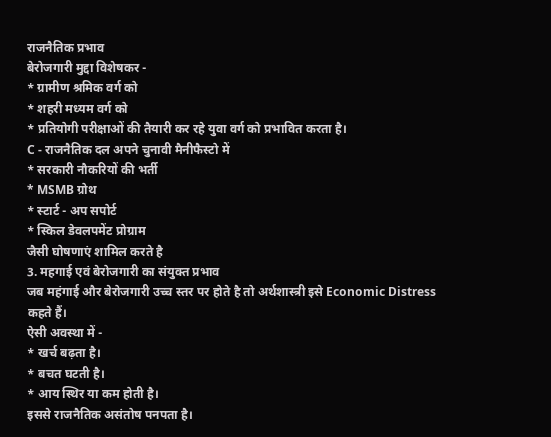राजनैतिक प्रभाव
बेरोजगारी मुद्दा विशेषकर -
* ग्रामीण श्रमिक वर्ग को
* शहरी मध्यम वर्ग को
* प्रतियोगी परीक्षाओं की तैयारी कर रहे युवा वर्ग को प्रभावित करता है।
C - राजनैतिक दल अपने चुनावी मैनीफैस्टो में
* सरकारी नौकरियों की भर्ती
* MSMB ग्रोथ
* स्टार्ट - अप सपोर्ट
* स्किल डेवलपमेंट प्रोग्राम
जैसी घोषणाएं शामिल करते है
3. महगाई एवं बेरोजगारी का संयुक्त प्रभाव
जब महंगाई और बेरोजगारी उच्च स्तर पर होते है तो अर्थशास्त्री इसे Economic Distress कहते हैं।
ऐसी अवस्था में -
* खर्च बढ़ता है।
* बचत घटती है।
* आय स्थिर या कम होती है।
इससे राजनैतिक असंतोष पनपता है।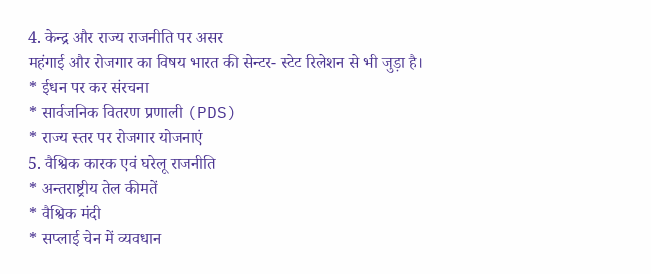4. केन्द्र और राज्य राजनीति पर असर
महंगाई और रोजगार का विषय भारत की सेन्टर- स्टेट रिलेशन से भी जुड़ा है।
* ईधन पर कर संरचना
* सार्वजनिक वितरण प्रणाली (PDS)
* राज्य स्तर पर रोजगार योजनाएं
5. वैश्विक कारक एवं घरेलू राजनीति
* अन्तराष्ट्रीय तेल कीमतें
* वैश्विक मंदी
* सप्लाई चेन में व्यवधान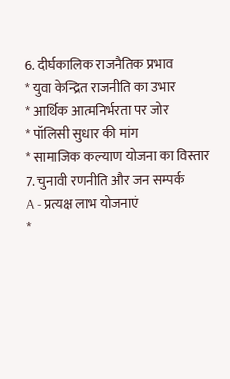6. दीर्घकालिक राजनैतिक प्रभाव
* युवा केन्द्रित राजनीति का उभार
* आर्थिक आत्मनिर्भरता पर जोर
* पॉलिसी सुधार की मांग
* सामाजिक कल्याण योजना का विस्तार
7. चुनावी रणनीति और जन सम्पर्क
A - प्रत्यक्ष लाभ योजनाएं
*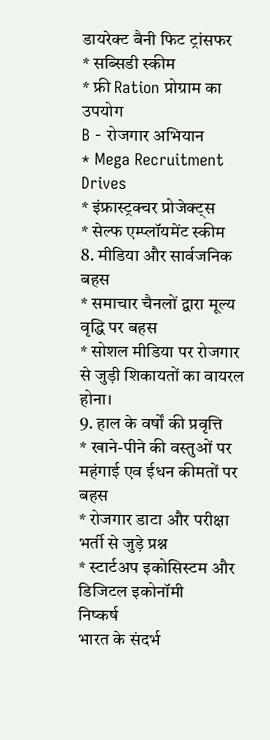डायरेक्ट बैनी फिट ट्रांसफर
* सब्सिडी स्कीम
* फ्री Ration प्रोग्राम का उपयोग
B - रोजगार अभियान
* Mega Recruitment Drives
* इंफ्रास्ट्रक्चर प्रोजेक्ट्स
* सेल्फ एम्प्लॉयमेंट स्कीम
8. मीडिया और सार्वजनिक बहस
* समाचार चैनलों द्वारा मूल्य वृद्धि पर बहस
* सोशल मीडिया पर रोजगार से जुड़ी शिकायतों का वायरल होना।
9. हाल के वर्षों की प्रवृत्ति
* खाने-पीने की वस्तुओं पर महंगाई एव ईधन कीमतों पर बहस
* रोजगार डाटा और परीक्षा भर्ती से जुड़े प्रश्न
* स्टार्टअप इकोसिस्टम और डिजिटल इकोनॉमी
निष्कर्ष
भारत के संदर्भ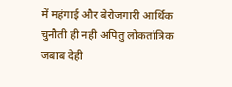में महंगाई और बेरोजगारी आर्थिक चुनौती ही नही अपितु लोकतांत्रिक जबाब देही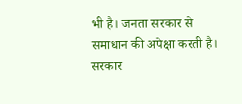भी है। जनता सरकार से समाधान की अपेक्षा करती है। सरकार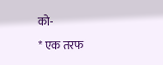को-
* एक तरफ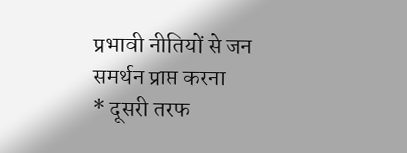प्रभावी नीतियों से जन समर्थन प्राप्त करना
* दूसरी तरफ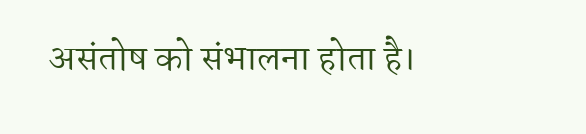असंतोष को संभालना होता है।